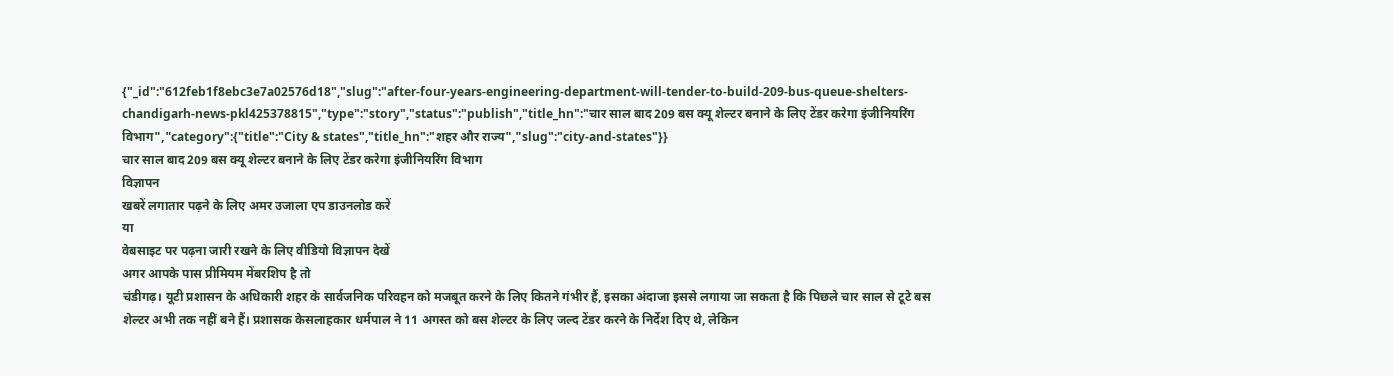{"_id":"612feb1f8ebc3e7a02576d18","slug":"after-four-years-engineering-department-will-tender-to-build-209-bus-queue-shelters-chandigarh-news-pkl425378815","type":"story","status":"publish","title_hn":"चार साल बाद 209 बस क्यू शेल्टर बनाने के लिए टेंडर करेगा इंजीनियरिंग विभाग","category":{"title":"City & states","title_hn":"शहर और राज्य","slug":"city-and-states"}}
चार साल बाद 209 बस क्यू शेल्टर बनाने के लिए टेंडर करेगा इंजीनियरिंग विभाग
विज्ञापन
खबरें लगातार पढ़ने के लिए अमर उजाला एप डाउनलोड करें
या
वेबसाइट पर पढ़ना जारी रखने के लिए वीडियो विज्ञापन देखें
अगर आपके पास प्रीमियम मेंबरशिप है तो
चंडीगढ़। यूटी प्रशासन के अधिकारी शहर के सार्वजनिक परिवहन को मजबूत करने के लिए कितने गंभीर हैं, इसका अंदाजा इससे लगाया जा सकता है कि पिछले चार साल से टूटे बस शेल्टर अभी तक नहीं बने हैं। प्रशासक केसलाहकार धर्मपाल ने 11 अगस्त को बस शेल्टर के लिए जल्द टेंडर करने के निर्देश दिए थे, लेकिन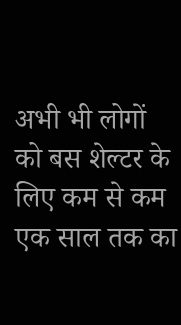अभी भी लोगों को बस शेल्टर के लिए कम से कम एक साल तक का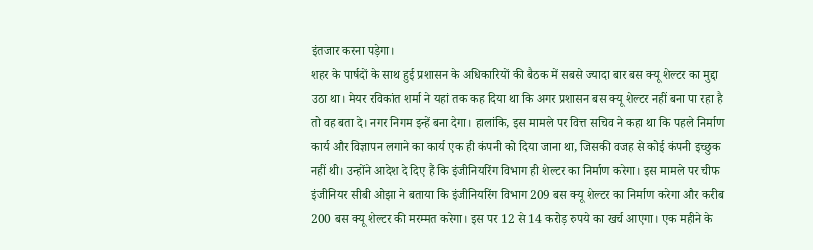इंतजार करना पड़ेगा।
शहर के पार्षदों के साथ हुई प्रशासन के अधिकारियों की बैठक में सबसे ज्यादा बार बस क्यू शेल्टर का मुद्दा उठा था। मेयर रविकांत शर्मा ने यहां तक कह दिया था कि अगर प्रशासन बस क्यू शेल्टर नहीं बना पा रहा है तो वह बता दे। नगर निगम इन्हें बना देगा। हालांकि, इस मामले पर वित्त सचिव ने कहा था कि पहले निर्माण कार्य और विज्ञापन लगाने का कार्य एक ही कंपनी को दिया जाना था, जिसकी वजह से कोई कंपनी इच्छुक नहीं थी। उन्होंने आदेश दे दिए हैं कि इंजीनियरिंग विभाग ही शेल्टर का निर्माण करेगा। इस मामले पर चीफ इंजीनियर सीबी ओझा ने बताया कि इंजीनियरिंग विभाग 209 बस क्यू शेल्टर का निर्माण करेगा और करीब 200 बस क्यू शेल्टर की मरम्मत करेगा। इस पर 12 से 14 करोड़ रुपये का खर्च आएगा। एक महीने के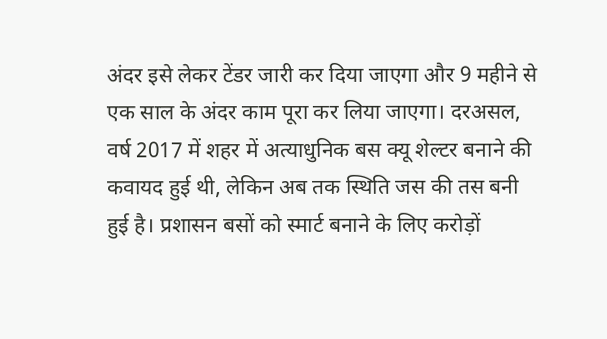अंदर इसे लेकर टेंडर जारी कर दिया जाएगा और 9 महीने से एक साल के अंदर काम पूरा कर लिया जाएगा। दरअसल, वर्ष 2017 में शहर में अत्याधुनिक बस क्यू शेल्टर बनाने की कवायद हुई थी, लेकिन अब तक स्थिति जस की तस बनी हुई है। प्रशासन बसों को स्मार्ट बनाने के लिए करोड़ों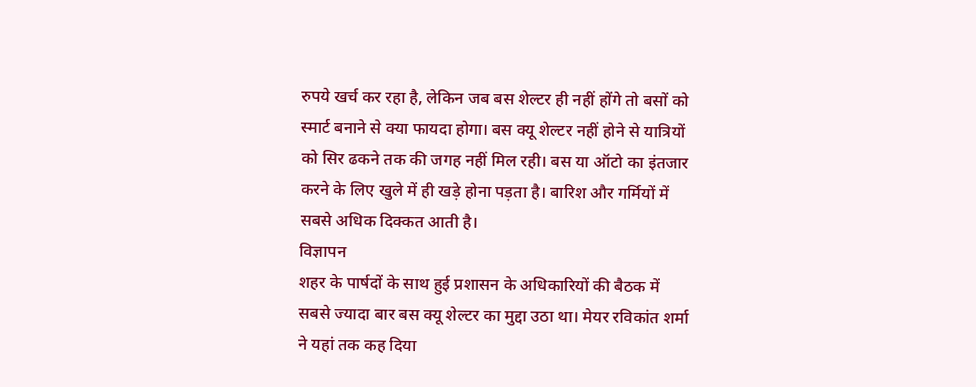रुपये खर्च कर रहा है, लेकिन जब बस शेल्टर ही नहीं होंगे तो बसों को स्मार्ट बनाने से क्या फायदा होगा। बस क्यू शेल्टर नहीं होने से यात्रियों को सिर ढकने तक की जगह नहीं मिल रही। बस या ऑटो का इंतजार करने के लिए खुले में ही खड़े होना पड़ता है। बारिश और गर्मियों में सबसे अधिक दिक्कत आती है।
विज्ञापन
शहर के पार्षदों के साथ हुई प्रशासन के अधिकारियों की बैठक में सबसे ज्यादा बार बस क्यू शेल्टर का मुद्दा उठा था। मेयर रविकांत शर्मा ने यहां तक कह दिया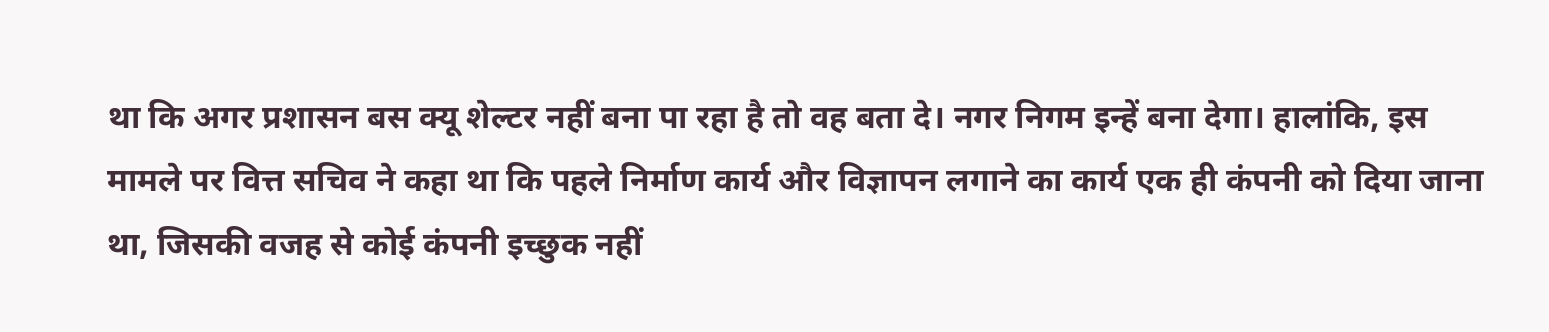था कि अगर प्रशासन बस क्यू शेल्टर नहीं बना पा रहा है तो वह बता दे। नगर निगम इन्हें बना देगा। हालांकि, इस मामले पर वित्त सचिव ने कहा था कि पहले निर्माण कार्य और विज्ञापन लगाने का कार्य एक ही कंपनी को दिया जाना था, जिसकी वजह से कोई कंपनी इच्छुक नहीं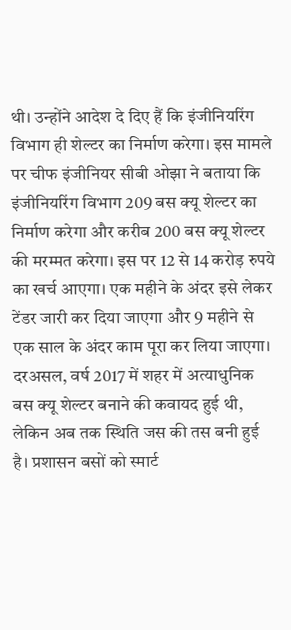थी। उन्होंने आदेश दे दिए हैं कि इंजीनियरिंग विभाग ही शेल्टर का निर्माण करेगा। इस मामले पर चीफ इंजीनियर सीबी ओझा ने बताया कि इंजीनियरिंग विभाग 209 बस क्यू शेल्टर का निर्माण करेगा और करीब 200 बस क्यू शेल्टर की मरम्मत करेगा। इस पर 12 से 14 करोड़ रुपये का खर्च आएगा। एक महीने के अंदर इसे लेकर टेंडर जारी कर दिया जाएगा और 9 महीने से एक साल के अंदर काम पूरा कर लिया जाएगा। दरअसल, वर्ष 2017 में शहर में अत्याधुनिक बस क्यू शेल्टर बनाने की कवायद हुई थी, लेकिन अब तक स्थिति जस की तस बनी हुई है। प्रशासन बसों को स्मार्ट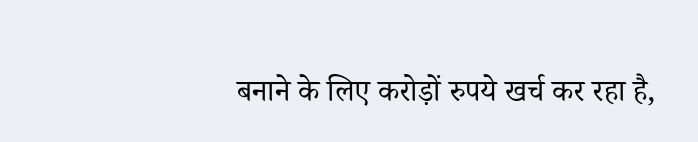बनाने के लिए करोड़ों रुपये खर्च कर रहा है,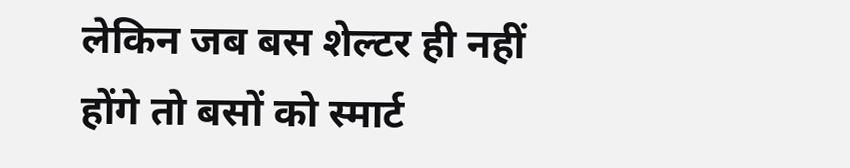लेकिन जब बस शेल्टर ही नहीं होंगे तो बसों को स्मार्ट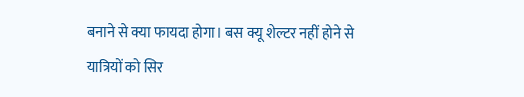बनाने से क्या फायदा होगा। बस क्यू शेल्टर नहीं होने से यात्रियों को सिर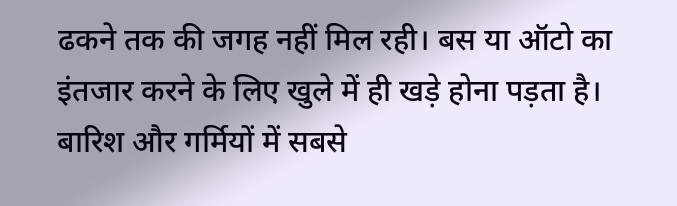ढकने तक की जगह नहीं मिल रही। बस या ऑटो का इंतजार करने के लिए खुले में ही खड़े होना पड़ता है। बारिश और गर्मियों में सबसे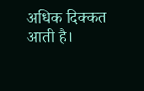अधिक दिक्कत आती है।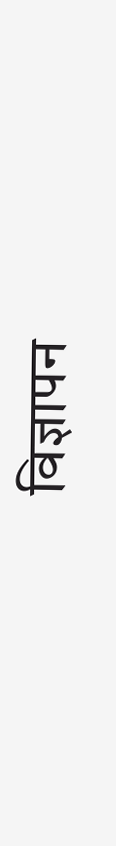विज्ञापन